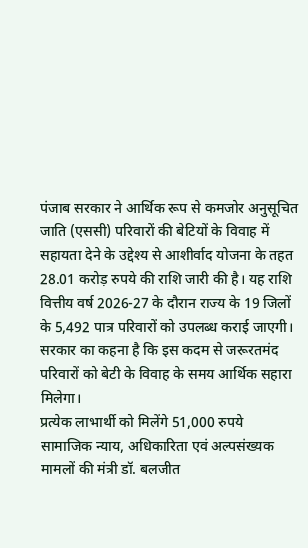पंजाब सरकार ने आर्थिक रूप से कमजोर अनुसूचित जाति (एससी) परिवारों की बेटियों के विवाह में सहायता देने के उद्देश्य से आशीर्वाद योजना के तहत 28.01 करोड़ रुपये की राशि जारी की है। यह राशि वित्तीय वर्ष 2026-27 के दौरान राज्य के 19 जिलों के 5,492 पात्र परिवारों को उपलब्ध कराई जाएगी। सरकार का कहना है कि इस कदम से जरूरतमंद परिवारों को बेटी के विवाह के समय आर्थिक सहारा मिलेगा।
प्रत्येक लाभार्थी को मिलेंगे 51,000 रुपये
सामाजिक न्याय, अधिकारिता एवं अल्पसंख्यक मामलों की मंत्री डॉ. बलजीत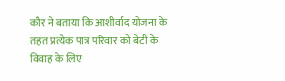कौर ने बताया कि आशीर्वाद योजना के तहत प्रत्येक पात्र परिवार को बेटी के विवाह के लिए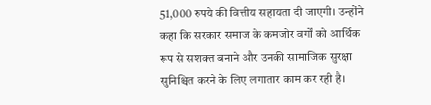51,000 रुपये की वित्तीय सहायता दी जाएगी। उन्होंने कहा कि सरकार समाज के कमजोर वर्गों को आर्थिक रूप से सशक्त बनाने और उनकी सामाजिक सुरक्षा सुनिश्चित करने के लिए लगातार काम कर रही है।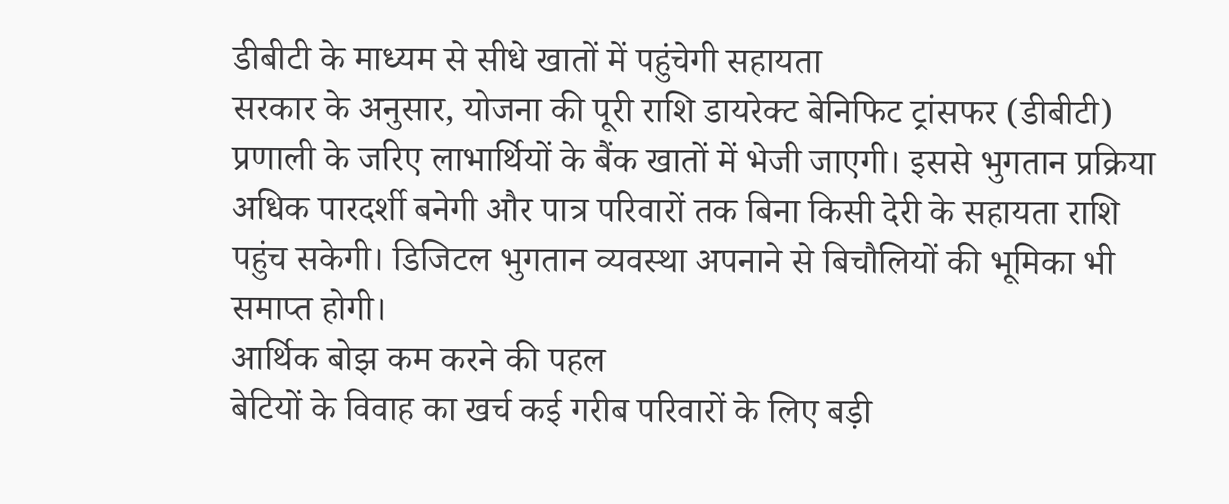डीबीटी के माध्यम से सीधे खातों में पहुंचेगी सहायता
सरकार के अनुसार, योजना की पूरी राशि डायरेक्ट बेनिफिट ट्रांसफर (डीबीटी) प्रणाली के जरिए लाभार्थियों के बैंक खातों में भेजी जाएगी। इससे भुगतान प्रक्रिया अधिक पारदर्शी बनेगी और पात्र परिवारों तक बिना किसी देरी के सहायता राशि पहुंच सकेगी। डिजिटल भुगतान व्यवस्था अपनाने से बिचौलियों की भूमिका भी समाप्त होगी।
आर्थिक बोझ कम करने की पहल
बेटियों के विवाह का खर्च कई गरीब परिवारों के लिए बड़ी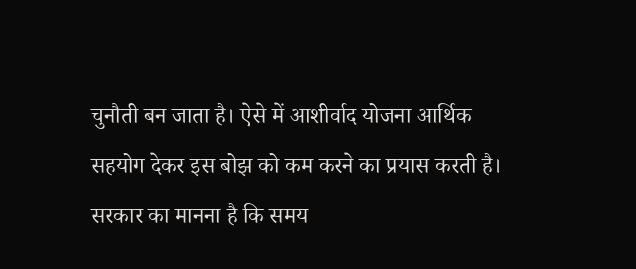चुनौती बन जाता है। ऐसे में आशीर्वाद योजना आर्थिक सहयोग देकर इस बोझ को कम करने का प्रयास करती है। सरकार का मानना है कि समय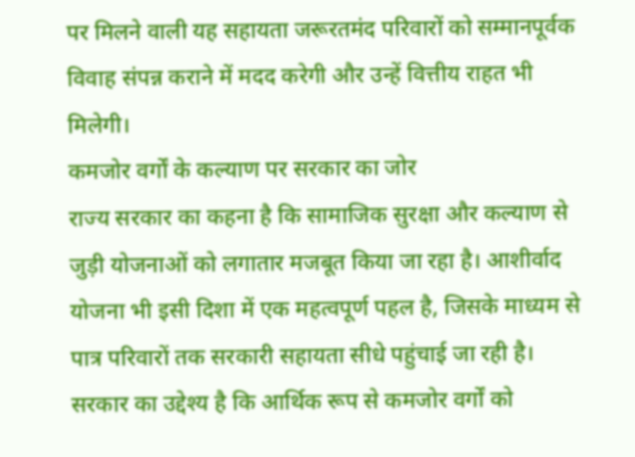पर मिलने वाली यह सहायता जरूरतमंद परिवारों को सम्मानपूर्वक विवाह संपन्न कराने में मदद करेगी और उन्हें वित्तीय राहत भी मिलेगी।
कमजोर वर्गों के कल्याण पर सरकार का जोर
राज्य सरकार का कहना है कि सामाजिक सुरक्षा और कल्याण से जुड़ी योजनाओं को लगातार मजबूत किया जा रहा है। आशीर्वाद योजना भी इसी दिशा में एक महत्वपूर्ण पहल है, जिसके माध्यम से पात्र परिवारों तक सरकारी सहायता सीधे पहुंचाई जा रही है। सरकार का उद्देश्य है कि आर्थिक रूप से कमजोर वर्गों को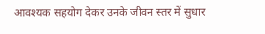आवश्यक सहयोग देकर उनके जीवन स्तर में सुधार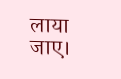लाया जाए।